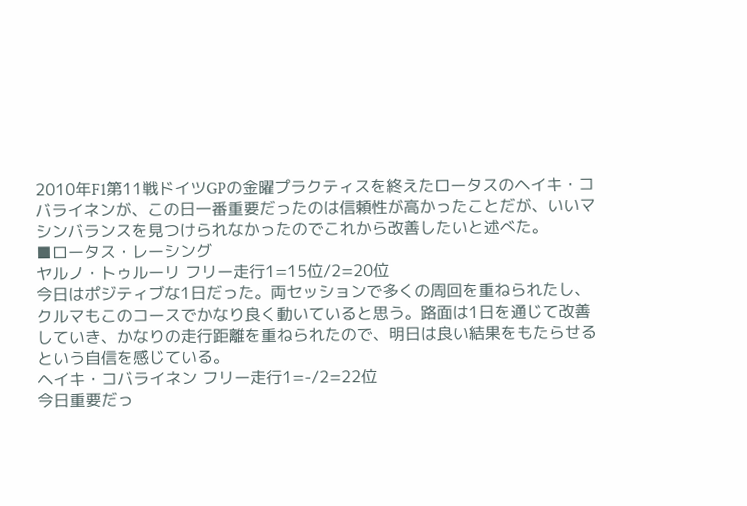2010年F1第11戦ドイツGPの金曜プラクティスを終えたロータスのヘイキ・コバライネンが、この日一番重要だったのは信頼性が高かったことだが、いいマシンバランスを見つけられなかったのでこれから改善したいと述べた。
■ロータス・レーシング
ヤルノ・トゥルーリ フリー走行1=15位/2=20位
今日はポジティブな1日だった。両セッションで多くの周回を重ねられたし、クルマもこのコースでかなり良く動いていると思う。路面は1日を通じて改善していき、かなりの走行距離を重ねられたので、明日は良い結果をもたらせるという自信を感じている。
ヘイキ・コバライネン フリー走行1=-/2=22位
今日重要だっ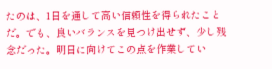たのは、1日を通して高い信頼性を得られたことだ。でも、良いバランスを見つけ出せず、少し残念だった。明日に向けてこの点を作業してい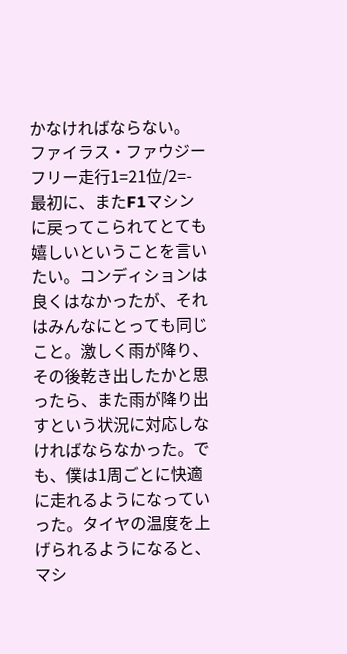かなければならない。
ファイラス・ファウジー フリー走行1=21位/2=-
最初に、またF1マシンに戻ってこられてとても嬉しいということを言いたい。コンディションは良くはなかったが、それはみんなにとっても同じこと。激しく雨が降り、その後乾き出したかと思ったら、また雨が降り出すという状況に対応しなければならなかった。でも、僕は1周ごとに快適に走れるようになっていった。タイヤの温度を上げられるようになると、マシ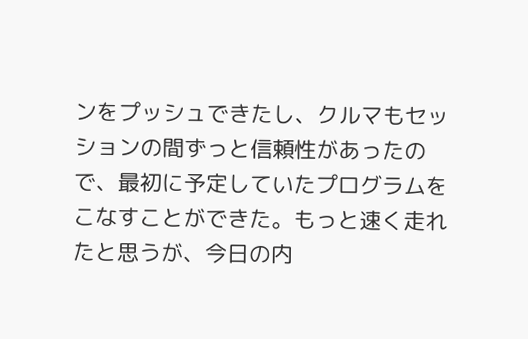ンをプッシュできたし、クルマもセッションの間ずっと信頼性があったので、最初に予定していたプログラムをこなすことができた。もっと速く走れたと思うが、今日の内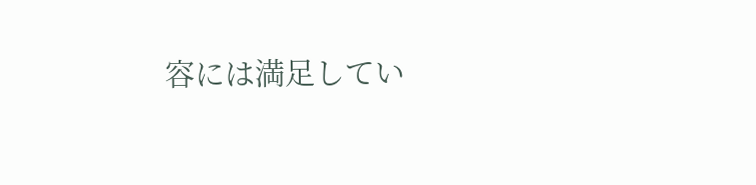容には満足してい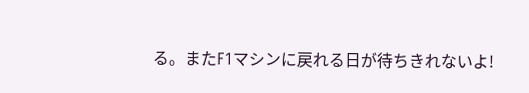る。またF1マシンに戻れる日が待ちきれないよ!